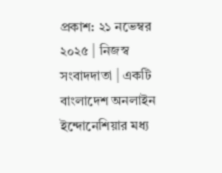প্রকাশ: ২১ নভেম্বর ২০২৫ | নিজস্ব সংবাদদাতা | একটি বাংলাদেশ অনলাইন
ইন্দোনেশিয়ার মধ্য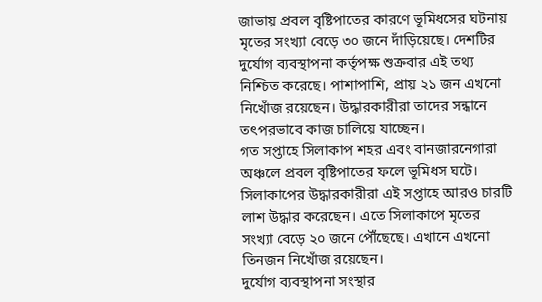জাভায় প্রবল বৃষ্টিপাতের কারণে ভূমিধসের ঘটনায় মৃতের সংখ্যা বেড়ে ৩০ জনে দাঁড়িয়েছে। দেশটির দুর্যোগ ব্যবস্থাপনা কর্তৃপক্ষ শুক্রবার এই তথ্য নিশ্চিত করেছে। পাশাপাশি, প্রায় ২১ জন এখনো নিখোঁজ রয়েছেন। উদ্ধারকারীরা তাদের সন্ধানে তৎপরভাবে কাজ চালিয়ে যাচ্ছেন।
গত সপ্তাহে সিলাকাপ শহর এবং বানজারনেগারা অঞ্চলে প্রবল বৃষ্টিপাতের ফলে ভূমিধস ঘটে। সিলাকাপের উদ্ধারকারীরা এই সপ্তাহে আরও চারটি লাশ উদ্ধার করেছেন। এতে সিলাকাপে মৃতের সংখ্যা বেড়ে ২০ জনে পৌঁছেছে। এখানে এখনো তিনজন নিখোঁজ রয়েছেন।
দুর্যোগ ব্যবস্থাপনা সংস্থার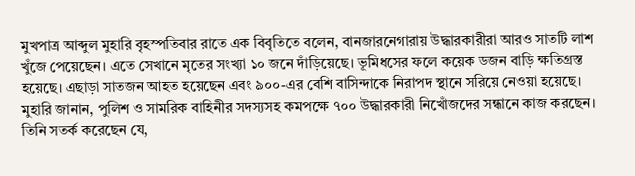মুখপাত্র আব্দুল মুহারি বৃহস্পতিবার রাতে এক বিবৃতিতে বলেন, বানজারনেগারায় উদ্ধারকারীরা আরও সাতটি লাশ খুঁজে পেয়েছেন। এতে সেখানে মৃতের সংখ্যা ১০ জনে দাঁড়িয়েছে। ভূমিধসের ফলে কয়েক ডজন বাড়ি ক্ষতিগ্রস্ত হয়েছে। এছাড়া সাতজন আহত হয়েছেন এবং ৯০০-এর বেশি বাসিন্দাকে নিরাপদ স্থানে সরিয়ে নেওয়া হয়েছে।
মুহারি জানান, পুলিশ ও সামরিক বাহিনীর সদস্যসহ কমপক্ষে ৭০০ উদ্ধারকারী নিখোঁজদের সন্ধানে কাজ করছেন। তিনি সতর্ক করেছেন যে,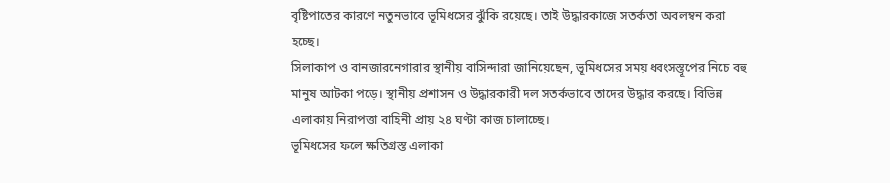বৃষ্টিপাতের কারণে নতুনভাবে ভূমিধসের ঝুঁকি রয়েছে। তাই উদ্ধারকাজে সতর্কতা অবলম্বন করা হচ্ছে।
সিলাকাপ ও বানজারনেগারার স্থানীয় বাসিন্দারা জানিয়েছেন, ভূমিধসের সময় ধ্বংসস্তূপের নিচে বহু মানুষ আটকা পড়ে। স্থানীয় প্রশাসন ও উদ্ধারকারী দল সতর্কভাবে তাদের উদ্ধার করছে। বিভিন্ন এলাকায় নিরাপত্তা বাহিনী প্রায় ২৪ ঘণ্টা কাজ চালাচ্ছে।
ভূমিধসের ফলে ক্ষতিগ্রস্ত এলাকা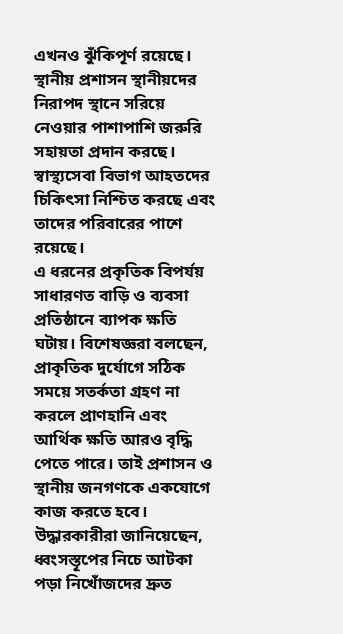এখনও ঝুঁকিপূর্ণ রয়েছে। স্থানীয় প্রশাসন স্থানীয়দের নিরাপদ স্থানে সরিয়ে নেওয়ার পাশাপাশি জরুরি সহায়তা প্রদান করছে। স্বাস্থ্যসেবা বিভাগ আহতদের চিকিৎসা নিশ্চিত করছে এবং তাদের পরিবারের পাশে রয়েছে।
এ ধরনের প্রকৃতিক বিপর্যয় সাধারণত বাড়ি ও ব্যবসা প্রতিষ্ঠানে ব্যাপক ক্ষতি ঘটায়। বিশেষজ্ঞরা বলছেন, প্রাকৃতিক দুর্যোগে সঠিক সময়ে সতর্কতা গ্রহণ না করলে প্রাণহানি এবং আর্থিক ক্ষতি আরও বৃদ্ধি পেতে পারে। তাই প্রশাসন ও স্থানীয় জনগণকে একযোগে কাজ করতে হবে।
উদ্ধারকারীরা জানিয়েছেন, ধ্বংসস্তূপের নিচে আটকা পড়া নিখোঁজদের দ্রুত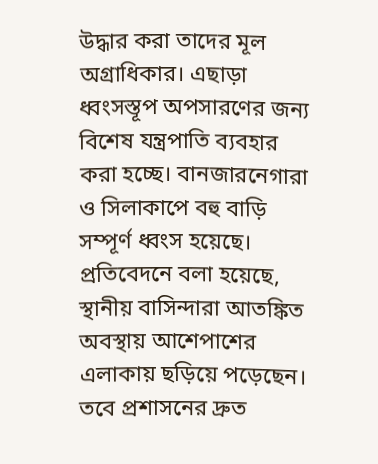উদ্ধার করা তাদের মূল অগ্রাধিকার। এছাড়া ধ্বংসস্তূপ অপসারণের জন্য বিশেষ যন্ত্রপাতি ব্যবহার করা হচ্ছে। বানজারনেগারা ও সিলাকাপে বহু বাড়ি সম্পূর্ণ ধ্বংস হয়েছে।
প্রতিবেদনে বলা হয়েছে, স্থানীয় বাসিন্দারা আতঙ্কিত অবস্থায় আশেপাশের এলাকায় ছড়িয়ে পড়েছেন। তবে প্রশাসনের দ্রুত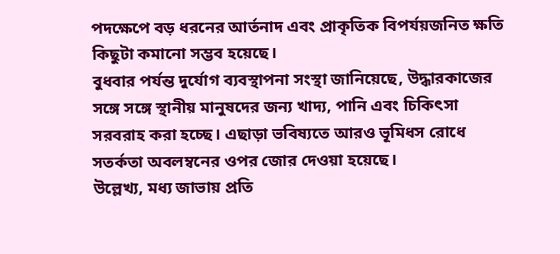পদক্ষেপে বড় ধরনের আর্তনাদ এবং প্রাকৃতিক বিপর্যয়জনিত ক্ষতি কিছুটা কমানো সম্ভব হয়েছে।
বুধবার পর্যন্ত দুর্যোগ ব্যবস্থাপনা সংস্থা জানিয়েছে, উদ্ধারকাজের সঙ্গে সঙ্গে স্থানীয় মানুষদের জন্য খাদ্য, পানি এবং চিকিৎসা সরবরাহ করা হচ্ছে। এছাড়া ভবিষ্যতে আরও ভূমিধস রোধে সতর্কতা অবলম্বনের ওপর জোর দেওয়া হয়েছে।
উল্লেখ্য, মধ্য জাভায় প্রতি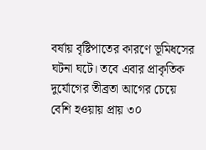বর্ষায় বৃষ্টিপাতের কারণে ভূমিধসের ঘটনা ঘটে। তবে এবার প্রাকৃতিক দুর্যোগের তীব্রতা আগের চেয়ে বেশি হওয়ায় প্রায় ৩০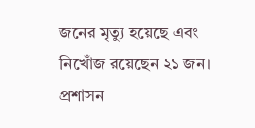জনের মৃত্যু হয়েছে এবং নিখোঁজ রয়েছেন ২১ জন। প্রশাসন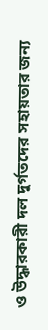ও উদ্ধারকারী দল দুর্গতদের সহায়তার জন্য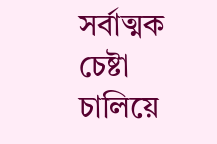সর্বাত্মক চেষ্টা চালিয়ে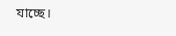যাচ্ছে।